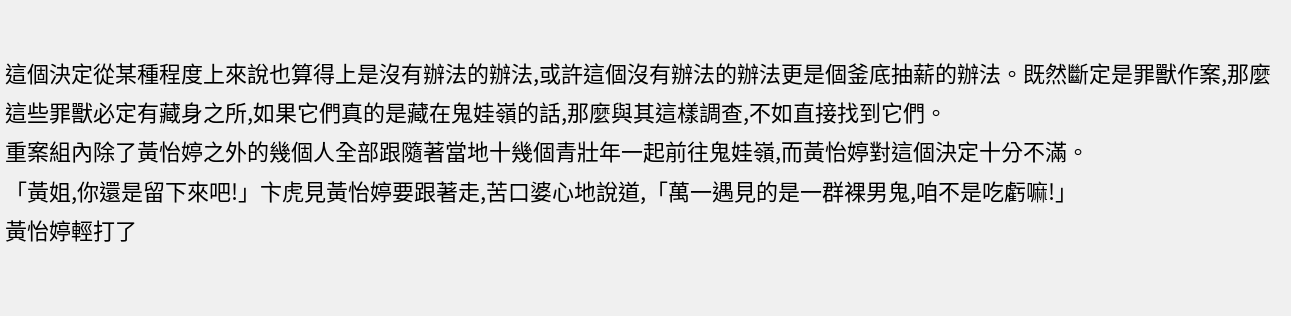這個決定從某種程度上來說也算得上是沒有辦法的辦法,或許這個沒有辦法的辦法更是個釜底抽薪的辦法。既然斷定是罪獸作案,那麼這些罪獸必定有藏身之所,如果它們真的是藏在鬼娃嶺的話,那麼與其這樣調查,不如直接找到它們。
重案組內除了黃怡婷之外的幾個人全部跟隨著當地十幾個青壯年一起前往鬼娃嶺,而黃怡婷對這個決定十分不滿。
「黃姐,你還是留下來吧!」卞虎見黃怡婷要跟著走,苦口婆心地說道,「萬一遇見的是一群裸男鬼,咱不是吃虧嘛!」
黃怡婷輕打了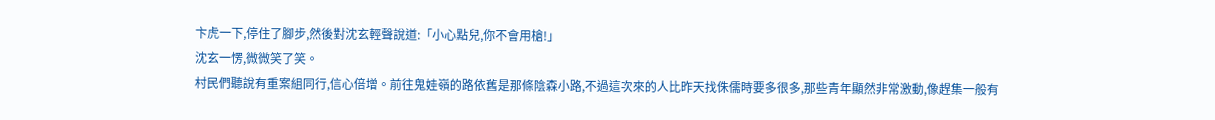卞虎一下,停住了腳步,然後對沈玄輕聲說道:「小心點兒,你不會用槍!」
沈玄一愣,微微笑了笑。
村民們聽說有重案組同行,信心倍增。前往鬼娃嶺的路依舊是那條陰森小路,不過這次來的人比昨天找侏儒時要多很多,那些青年顯然非常激動,像趕集一般有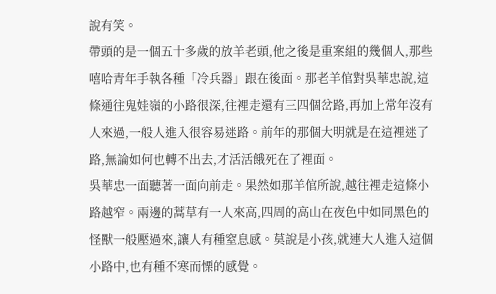說有笑。
帶頭的是一個五十多歲的放羊老頭,他之後是重案組的幾個人,那些嘻哈青年手執各種「冷兵器」跟在後面。那老羊倌對吳華忠說,這條通往鬼娃嶺的小路很深,往裡走還有三四個岔路,再加上常年沒有人來過,一般人進入很容易迷路。前年的那個大明就是在這裡迷了路,無論如何也轉不出去,才活活餓死在了裡面。
吳華忠一面聽著一面向前走。果然如那羊倌所說,越往裡走這條小路越窄。兩邊的蒿草有一人來高,四周的高山在夜色中如同黑色的怪獸一般壓過來,讓人有種窒息感。莫說是小孩,就連大人進入這個小路中,也有種不寒而慄的感覺。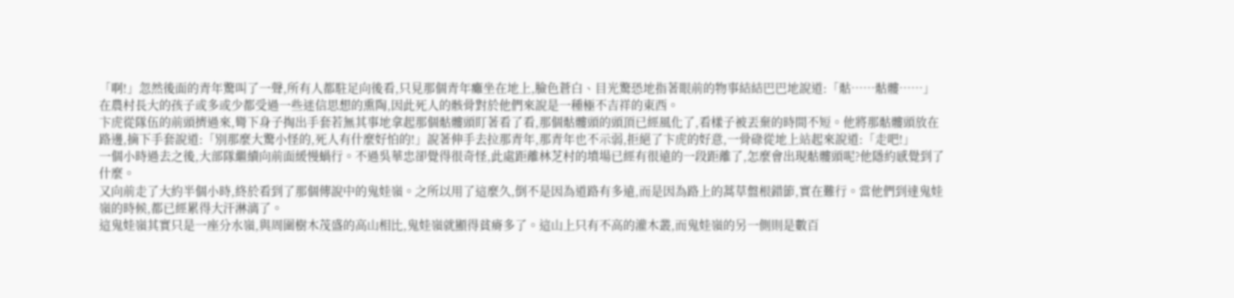「啊!」忽然後面的青年驚叫了一聲,所有人都駐足向後看,只見那個青年癱坐在地上,臉色蒼白、目光驚恐地指著眼前的物事結結巴巴地說道:「骷……骷髏……」在農村長大的孩子或多或少都受過一些迷信思想的熏陶,因此死人的骸骨對於他們來說是一種極不吉祥的東西。
卞虎從隊伍的前頭擠過來,彎下身子掏出手套若無其事地拿起那個骷髏頭盯著看了看,那個骷髏頭的頭頂已經風化了,看樣子被丟棄的時間不短。他將那骷髏頭放在路邊,摘下手套說道:「別那麼大驚小怪的,死人有什麼好怕的!」說著伸手去拉那青年,那青年也不示弱,拒絕了卞虎的好意,一骨碌從地上站起來說道:「走吧!」
一個小時過去之後,大部隊繼續向前面緩慢蝸行。不過吳華忠卻覺得很奇怪,此處距離林芝村的墳場已經有很遠的一段距離了,怎麼會出現骷髏頭呢?他隱約感覺到了什麼。
又向前走了大約半個小時,終於看到了那個傳說中的鬼娃嶺。之所以用了這麼久,倒不是因為道路有多遠,而是因為路上的蒿草盤根錯節,實在難行。當他們到達鬼娃嶺的時候,都已經累得大汗淋漓了。
這鬼娃嶺其實只是一座分水嶺,與周圍樹木茂盛的高山相比,鬼娃嶺就顯得貧瘠多了。這山上只有不高的灌木叢,而鬼娃嶺的另一側則是數百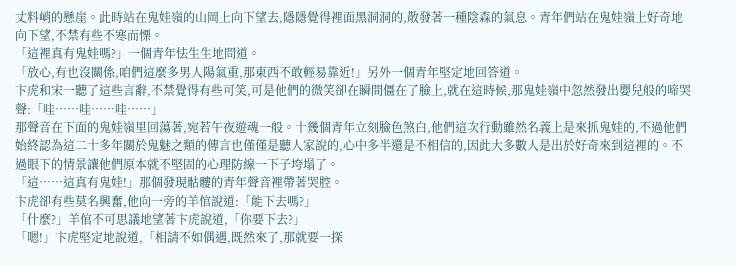丈料峭的懸崖。此時站在鬼娃嶺的山岡上向下望去,隱隱覺得裡面黑洞洞的,散發著一種陰森的氣息。青年們站在鬼娃嶺上好奇地向下望,不禁有些不寒而慄。
「這裡真有鬼娃嗎?」一個青年怯生生地問道。
「放心,有也沒關係,咱們這麼多男人陽氣重,那東西不敢輕易靠近!」另外一個青年堅定地回答道。
卞虎和宋一聽了這些言辭,不禁覺得有些可笑,可是他們的微笑卻在瞬間僵在了臉上,就在這時候,那鬼娃嶺中忽然發出嬰兒般的啼哭聲:「哇……哇……哇……」
那聲音在下面的鬼娃嶺里回蕩著,宛若午夜遊魂一般。十幾個青年立刻臉色煞白,他們這次行動雖然名義上是來抓鬼娃的,不過他們始終認為這二十多年關於鬼魅之類的傳言也僅僅是聽人家說的,心中多半還是不相信的,因此大多數人是出於好奇來到這裡的。不過眼下的情景讓他們原本就不堅固的心理防線一下子垮塌了。
「這……這真有鬼娃!」那個發現骷髏的青年聲音裡帶著哭腔。
卞虎卻有些莫名興奮,他向一旁的羊倌說道:「能下去嗎?」
「什麼?」羊倌不可思議地望著卞虎說道,「你要下去?」
「嗯!」卞虎堅定地說道,「相請不如偶遇,既然來了,那就要一探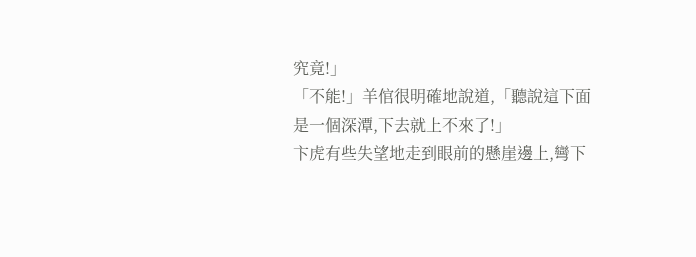究竟!」
「不能!」羊倌很明確地說道,「聽說這下面是一個深潭,下去就上不來了!」
卞虎有些失望地走到眼前的懸崖邊上,彎下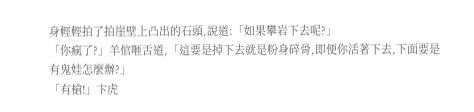身輕輕拍了拍崖壁上凸出的石頭,說道:「如果攀岩下去呢?」
「你瘋了?」羊倌咂舌道,「這要是掉下去就是粉身碎骨,即便你活著下去,下面要是有鬼娃怎麼辦?」
「有槍!」卞虎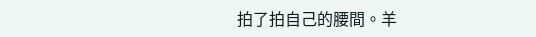拍了拍自己的腰間。羊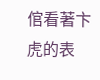倌看著卞虎的表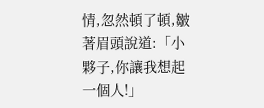情,忽然頓了頓,皺著眉頭說道:「小夥子,你讓我想起一個人!」